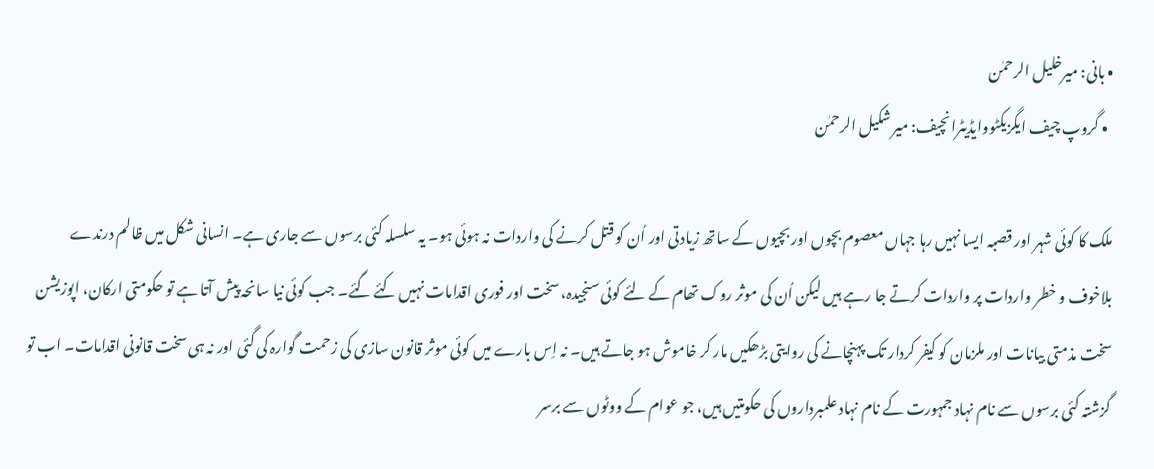• بانی: میرخلیل الرحمٰن
  • گروپ چیف ایگزیکٹووایڈیٹرانچیف: میر شکیل الرحمٰن

ملک کا کوئی شہر اور قصبہ ایسا نہیں رہا جہاں معصوم بچوں اور بچیوں کے ساتھ زیادتی اور اُن کو قتل کرنے کی واردات نہ ہوئی ہو۔ یہ سلسلہ کئی برسوں سے جاری ہے۔ انسانی شکل میں ظالم درندے بلاخوف و خطر واردات پر واردات کرتے جا رہے ہیں لیکن اُن کی موثر روک تھام کے لئے کوئی سنجیدہ، سخت اور فوری اقدامات نہیں کئے گئے۔ جب کوئی نیا سانحہ پیش آتا ہے تو حکومتی ارکان، اپوزیشن سخت مذمتی بیانات اور ملزمان کو کیفر کردار تک پہنچانے کی روایتی بڑھکیں مار کر خاموش ہو جاتے ہیں۔ نہ اِس بارے میں کوئی موثر قانون سازی کی زحمت گوارہ کی گئی اور نہ ہی سخت قانونی اقدامات۔ اب تو گزشتہ کئی برسوں سے نام نہاد جمہورت کے نام نہاد علمبرداروں کی حکومتیں ہیں، جو عوام کے ووٹوں سے برسر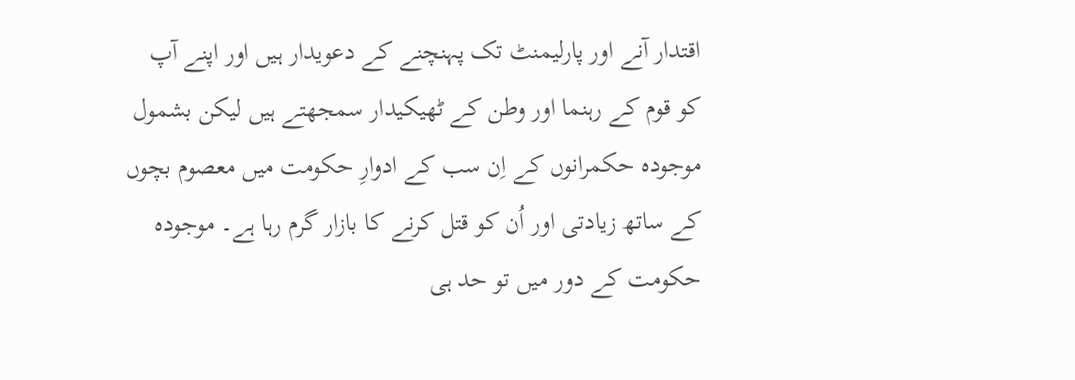اقتدار آنے اور پارلیمنٹ تک پہنچنے کے دعویدار ہیں اور اپنے آپ کو قوم کے رہنما اور وطن کے ٹھیکیدار سمجھتے ہیں لیکن بشمول موجودہ حکمرانوں کے اِن سب کے ادوارِ حکومت میں معصوم بچوں کے ساتھ زیادتی اور اُن کو قتل کرنے کا بازار گرم رہا ہے۔ موجودہ حکومت کے دور میں تو حد ہی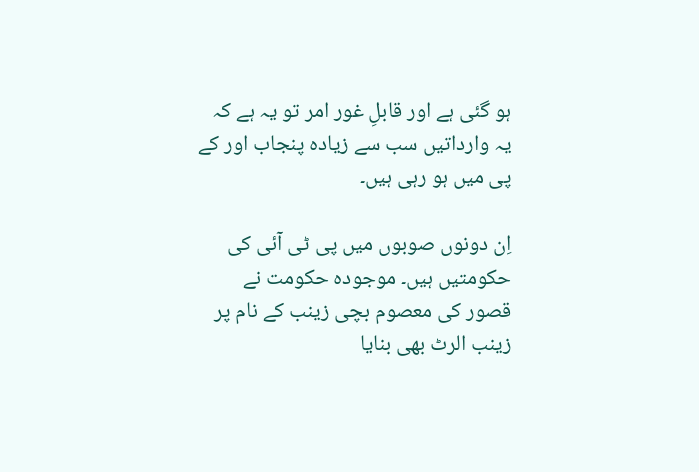ہو گئی ہے اور قابلِ غور امر تو یہ ہے کہ یہ وارداتیں سب سے زیادہ پنجاب اور کے پی میں ہو رہی ہیں۔

اِن دونوں صوبوں میں پی ٹی آئی کی حکومتیں ہیں۔ موجودہ حکومت نے قصور کی معصوم بچی زینب کے نام پر زینب الرٹ بھی بنایا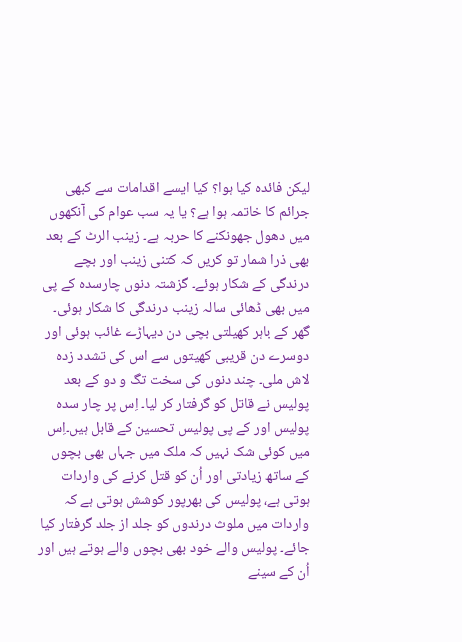لیکن فائدہ کیا ہوا؟ کیا ایسے اقدامات سے کبھی جرائم کا خاتمہ ہوا ہے؟ یا یہ سب عوام کی آنکھوں میں دھول جھونکنے کا حربہ ہے۔ زینب الرٹ کے بعد بھی ذرا شمار تو کریں کہ کتنی زینب اور بچے درندگی کے شکار ہوئے۔ گزشتہ دنوں چارسدہ کے پی میں بھی ڈھائی سالہ زینب درندگی کا شکار ہوئی۔ گھر کے باہر کھیلتی بچی دن دیہاڑے غائب ہوئی اور دوسرے دن قریبی کھیتوں سے اس کی تشدد زدہ لاش ملی۔ چند دنوں کی سخت تگ و دو کے بعد پولیس نے قاتل کو گرفتار کر لیا۔ اِس پر چار سدہ پولیس اور کے پی پولیس تحسین کے قابل ہیں۔اِس میں کوئی شک نہیں کہ ملک میں جہاں بھی بچوں کے ساتھ زیادتی اور اُن کو قتل کرنے کی واردات ہوتی ہے، پولیس کی بھرپور کوشش ہوتی ہے کہ واردات میں ملوث درندوں کو جلد از جلد گرفتار کیا جائے۔ پولیس والے خود بھی بچوں والے ہوتے ہیں اور اُن کے سینے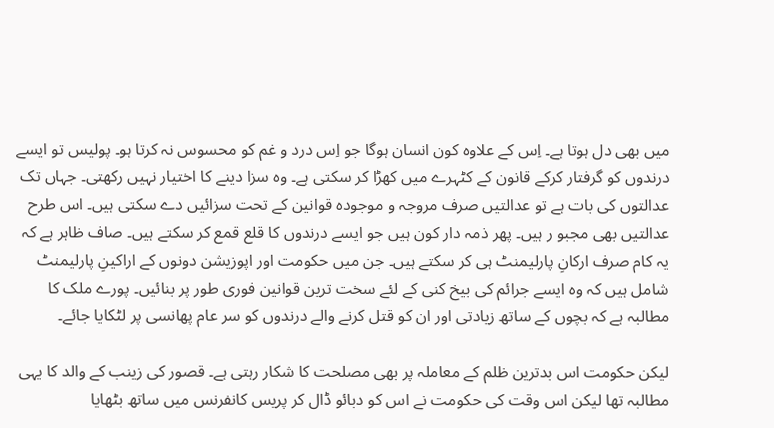میں بھی دل ہوتا ہے۔ اِس کے علاوہ کون انسان ہوگا جو اِس درد و غم کو محسوس نہ کرتا ہو۔ پولیس تو ایسے درندوں کو گرفتار کرکے قانون کے کٹہرے میں کھڑا کر سکتی ہے۔ وہ سزا دینے کا اختیار نہیں رکھتی۔ جہاں تک عدالتوں کی بات ہے تو عدالتیں صرف مروجہ و موجودہ قوانین کے تحت سزائیں دے سکتی ہیں۔ اس طرح عدالتیں بھی مجبو ر ہیں۔ پھر ذمہ دار کون ہیں جو ایسے درندوں کا قلع قمع کر سکتے ہیں۔ صاف ظاہر ہے کہ یہ کام صرف ارکانِ پارلیمنٹ ہی کر سکتے ہیں۔ جن میں حکومت اور اپوزیشن دونوں کے اراکینِ پارلیمنٹ شامل ہیں کہ وہ ایسے جرائم کی بیخ کنی کے لئے سخت ترین قوانین فوری طور پر بنائیں۔ پورے ملک کا مطالبہ ہے کہ بچوں کے ساتھ زیادتی اور ان کو قتل کرنے والے درندوں کو سر عام پھانسی پر لٹکایا جائے۔

لیکن حکومت اس بدترین ظلم کے معاملہ پر بھی مصلحت کا شکار رہتی ہے۔ قصور کی زینب کے والد کا یہی مطالبہ تھا لیکن اس وقت کی حکومت نے اس کو دبائو ڈال کر پریس کانفرنس میں ساتھ بٹھایا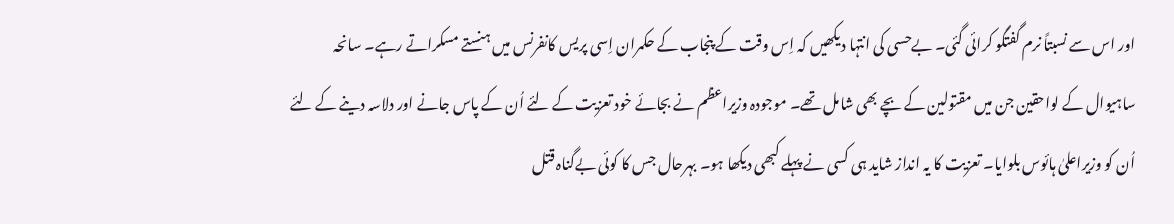اور اس سے نسبتاً نرم گفتگو کرائی گئی۔ بےحسی کی انتہا دیکھیں کہ اِس وقت کے پنجاب کے حکمران اِسی پریس کانفرنس میں ہنستے مسکراتے رہے۔ سانحہ ساہیوال کے لواحقین جن میں مقتولین کے بچے بھی شامل تھے۔ موجودہ وزیراعظم نے بجائے خود تعزیت کے لئے اُن کے پاس جانے اور دلاسہ دینے کے لئے اُن کو وزیراعلیٰ ہائوس بلوایا۔ تعزیت کا یہ انداز شاید ہی کسی نے پہلے کبھی دیکھا ہو۔ بہرحال جس کا کوئی بےگناہ قتل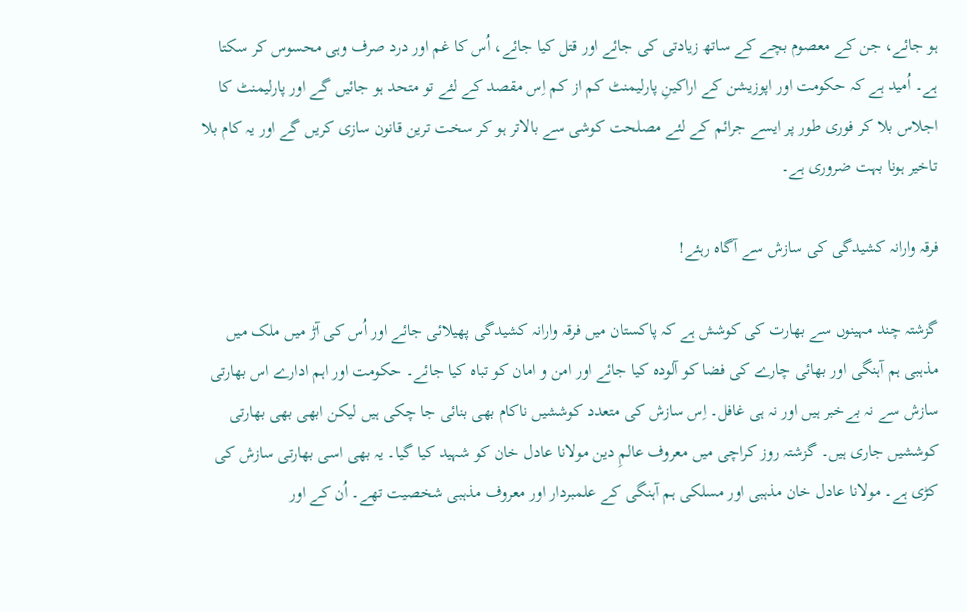ہو جائے، جن کے معصوم بچے کے ساتھ زیادتی کی جائے اور قتل کیا جائے، اُس کا غم اور درد صرف وہی محسوس کر سکتا ہے۔ اُمید ہے کہ حکومت اور اپوزیشن کے اراکینِ پارلیمنٹ کم از کم اِس مقصد کے لئے تو متحد ہو جائیں گے اور پارلیمنٹ کا اجلاس بلا کر فوری طور پر ایسے جرائم کے لئے مصلحت کوشی سے بالاتر ہو کر سخت ترین قانون سازی کریں گے اور یہ کام بلا تاخیر ہونا بہت ضروری ہے۔

فرقہ وارانہ کشیدگی کی سازش سے آگاہ رہئے!

گزشتہ چند مہینوں سے بھارت کی کوشش ہے کہ پاکستان میں فرقہ وارانہ کشیدگی پھیلائی جائے اور اُس کی آڑ میں ملک میں مذہبی ہم آہنگی اور بھائی چارے کی فضا کو آلودہ کیا جائے اور امن و امان کو تباہ کیا جائے۔ حکومت اور اہم ادارے اس بھارتی سازش سے نہ بےخبر ہیں اور نہ ہی غافل۔ اِس سازش کی متعدد کوششیں ناکام بھی بنائی جا چکی ہیں لیکن ابھی بھی بھارتی کوششیں جاری ہیں۔ گزشتہ روز کراچی میں معروف عالمِ دین مولانا عادل خان کو شہید کیا گیا۔ یہ بھی اسی بھارتی سازش کی کڑی ہے۔ مولانا عادل خان مذہبی اور مسلکی ہم آہنگی کے علمبردار اور معروف مذہبی شخصیت تھے۔ اُن کے اور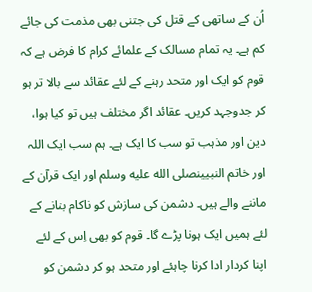اُن کے ساتھی کے قتل کی جتنی بھی مذمت کی جائے کم ہے۔ یہ تمام مسالک کے علمائے کرام کا فرض ہے کہ قوم کو ایک اور متحد رہنے کے لئے عقائد سے بالا تر ہو کر جدوجہد کریں۔ عقائد اگر مختلف ہیں تو کیا ہوا، دین اور مذہب تو سب کا ایک ہے۔ ہم سب ایک اللہ اور خاتم النبیینصلى الله عليه وسلم اور ایک قرآن کے ماننے والے ہیں۔ دشمن کی سازش کو ناکام بنانے کے لئے ہمیں ایک ہونا پڑے گا۔ قوم کو بھی اِس کے لئے اپنا کردار ادا کرنا چاہئے اور متحد ہو کر دشمن کو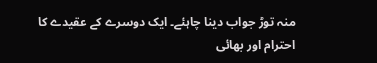منہ توڑ جواب دینا چاہئے۔ ایک دوسرے کے عقیدے کا احترام اور بھائی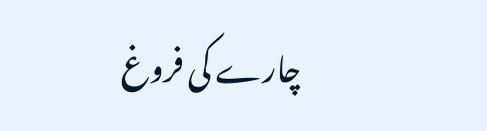چارے کی فروغ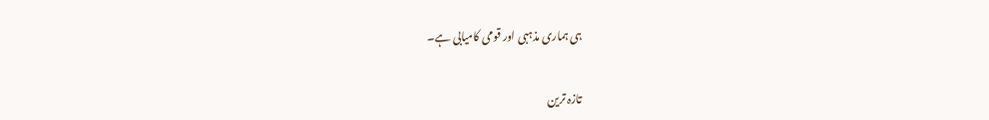ہی ہماری مذہبی اور قومی کامیابی ہے۔

تازہ ترین